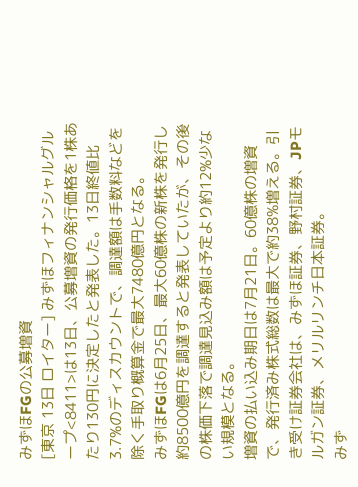みずほFGの公募増資
[東京 13日 ロイター] みずほフィナンシャルグループ<8411>は13日、公募増資の発行価格を1株あたり130円に決定したと発表した。13日終値比3.7%のディスカウントで、調達額は手数料などを除く手取り概算金で最大7480億円となる。
みずほFGは6月25日、最大60億株の新株を発行し約8500億円を調達すると発表していたが、その後の株価下落で調達見込み額は予定より約12%少ない規模となる。
増資の払い込み期日は7月21日。60億株の増資で、発行済み株式総数は最大で約38%増える。引き受け証券会社は、みずほ証券、野村証券、JPモルガン証券、メリルリンチ日本証券。
みず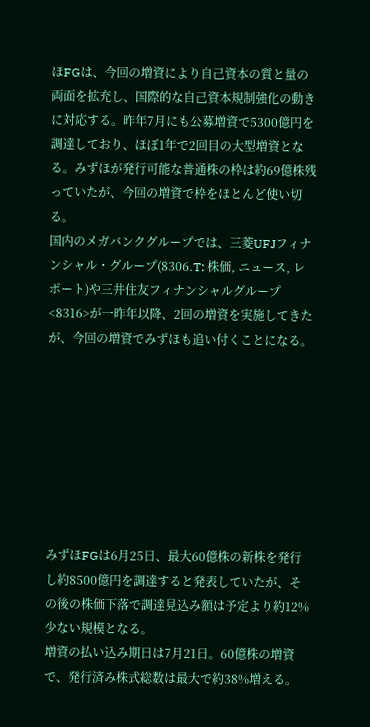ほFGは、今回の増資により自己資本の質と量の両面を拡充し、国際的な自己資本規制強化の動きに対応する。昨年7月にも公募増資で5300億円を調達しており、ほぼ1年で2回目の大型増資となる。みずほが発行可能な普通株の枠は約69億株残っていたが、今回の増資で枠をほとんど使い切る。
国内のメガバンクグループでは、三菱UFJフィナンシャル・グループ(8306.T: 株価, ニュース, レポート)や三井住友フィナンシャルグループ<8316>が一昨年以降、2回の増資を実施してきたが、今回の増資でみずほも追い付くことになる。








みずほFGは6月25日、最大60億株の新株を発行し約8500億円を調達すると発表していたが、その後の株価下落で調達見込み額は予定より約12%少ない規模となる。
増資の払い込み期日は7月21日。60億株の増資で、発行済み株式総数は最大で約38%増える。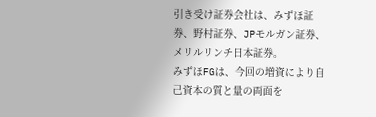引き受け証券会社は、みずほ証券、野村証券、JPモルガン証券、メリルリンチ日本証券。
みずほFGは、今回の増資により自己資本の質と量の両面を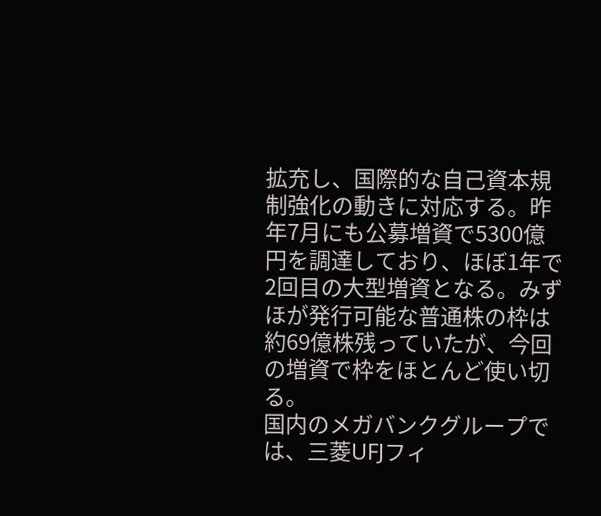拡充し、国際的な自己資本規制強化の動きに対応する。昨年7月にも公募増資で5300億円を調達しており、ほぼ1年で2回目の大型増資となる。みずほが発行可能な普通株の枠は約69億株残っていたが、今回の増資で枠をほとんど使い切る。
国内のメガバンクグループでは、三菱UFJフィ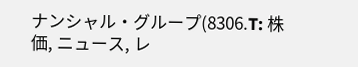ナンシャル・グループ(8306.T: 株価, ニュース, レ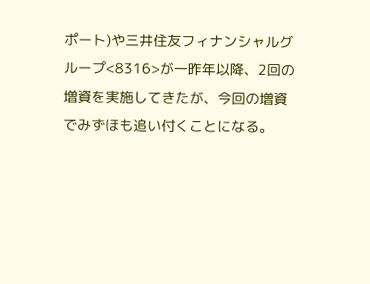ポート)や三井住友フィナンシャルグループ<8316>が一昨年以降、2回の増資を実施してきたが、今回の増資でみずほも追い付くことになる。